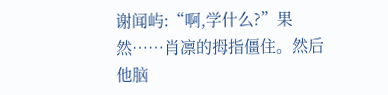谢闻屿:“啊,学什么?”果然……肖凛的拇指僵住。然后他脑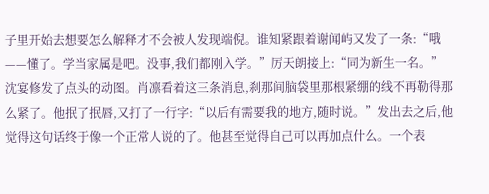子里开始去想要怎么解释才不会被人发现端倪。谁知紧跟着谢闻屿又发了一条:“哦——懂了。学当家属是吧。没事,我们都刚入学。”厉天朗接上:“同为新生一名。”沈宴修发了点头的动图。肖凛看着这三条消息,刹那间脑袋里那根紧绷的线不再勒得那么紧了。他抿了抿唇,又打了一行字:“以后有需要我的地方,随时说。”发出去之后,他觉得这句话终于像一个正常人说的了。他甚至觉得自己可以再加点什么。一个表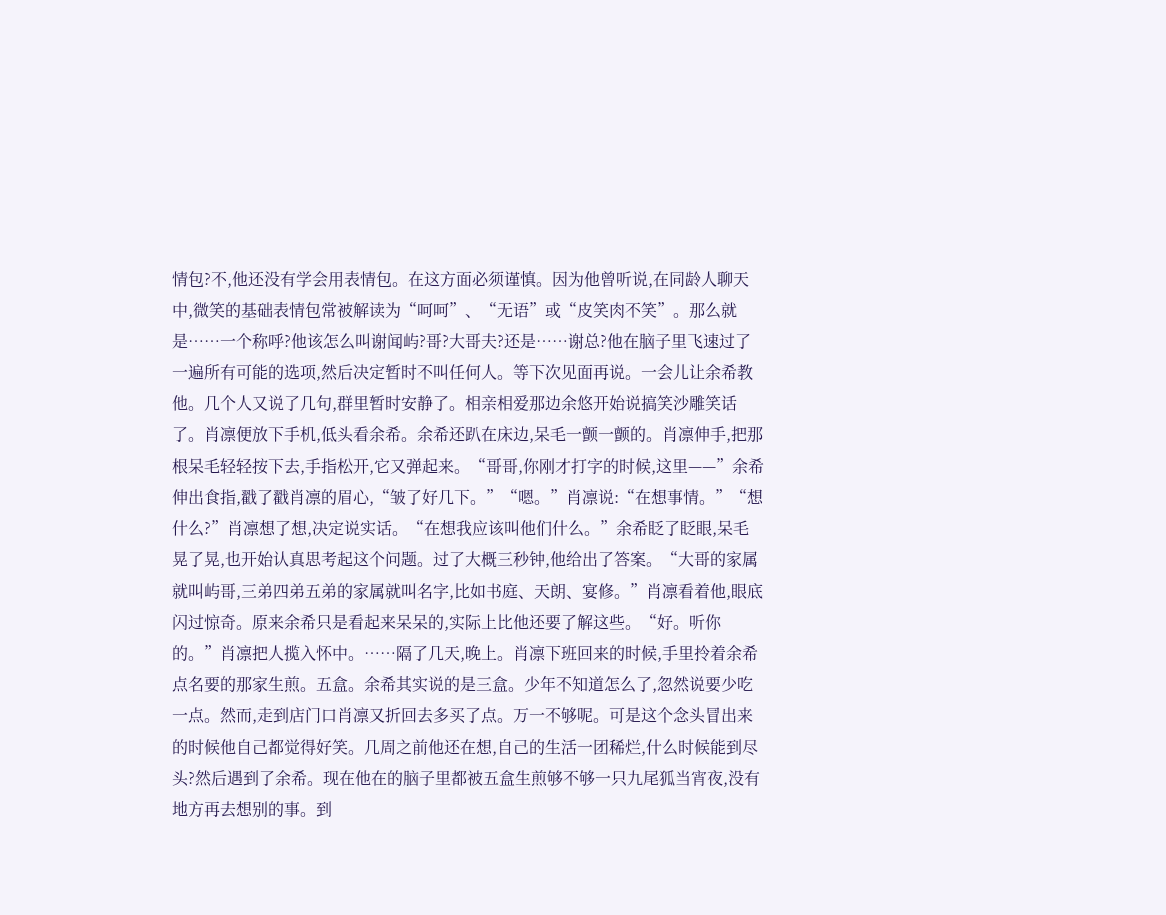情包?不,他还没有学会用表情包。在这方面必须谨慎。因为他曾听说,在同龄人聊天中,微笑的基础表情包常被解读为“呵呵”、“无语”或“皮笑肉不笑”。那么就是……一个称呼?他该怎么叫谢闻屿?哥?大哥夫?还是……谢总?他在脑子里飞速过了一遍所有可能的选项,然后决定暂时不叫任何人。等下次见面再说。一会儿让余希教他。几个人又说了几句,群里暂时安静了。相亲相爱那边余悠开始说搞笑沙雕笑话了。肖凛便放下手机,低头看余希。余希还趴在床边,呆毛一颤一颤的。肖凛伸手,把那根呆毛轻轻按下去,手指松开,它又弹起来。“哥哥,你刚才打字的时候,这里——”余希伸出食指,戳了戳肖凛的眉心,“皱了好几下。”“嗯。”肖凛说:“在想事情。”“想什么?”肖凛想了想,决定说实话。“在想我应该叫他们什么。”余希眨了眨眼,呆毛晃了晃,也开始认真思考起这个问题。过了大概三秒钟,他给出了答案。“大哥的家属就叫屿哥,三弟四弟五弟的家属就叫名字,比如书庭、天朗、宴修。”肖凛看着他,眼底闪过惊奇。原来余希只是看起来呆呆的,实际上比他还要了解这些。“好。听你的。”肖凛把人揽入怀中。……隔了几天,晚上。肖凛下班回来的时候,手里拎着余希点名要的那家生煎。五盒。余希其实说的是三盒。少年不知道怎么了,忽然说要少吃一点。然而,走到店门口肖凛又折回去多买了点。万一不够呢。可是这个念头冒出来的时候他自己都觉得好笑。几周之前他还在想,自己的生活一团稀烂,什么时候能到尽头?然后遇到了余希。现在他在的脑子里都被五盒生煎够不够一只九尾狐当宵夜,没有地方再去想别的事。到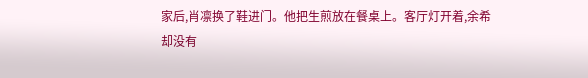家后,肖凛换了鞋进门。他把生煎放在餐桌上。客厅灯开着,余希却没有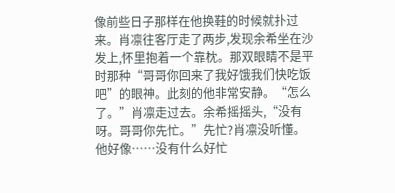像前些日子那样在他换鞋的时候就扑过来。肖凛往客厅走了两步,发现余希坐在沙发上,怀里抱着一个靠枕。那双眼睛不是平时那种“哥哥你回来了我好饿我们快吃饭吧”的眼神。此刻的他非常安静。“怎么了。”肖凛走过去。余希摇摇头,“没有呀。哥哥你先忙。”先忙?肖凛没听懂。他好像……没有什么好忙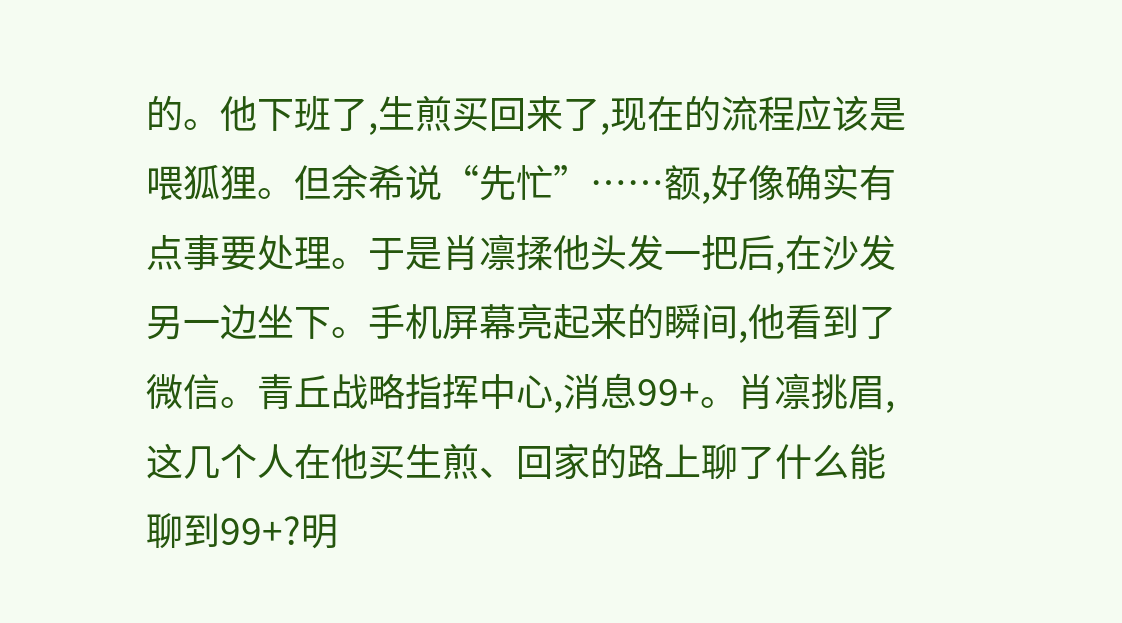的。他下班了,生煎买回来了,现在的流程应该是喂狐狸。但余希说“先忙”……额,好像确实有点事要处理。于是肖凛揉他头发一把后,在沙发另一边坐下。手机屏幕亮起来的瞬间,他看到了微信。青丘战略指挥中心,消息99+。肖凛挑眉,这几个人在他买生煎、回家的路上聊了什么能聊到99+?明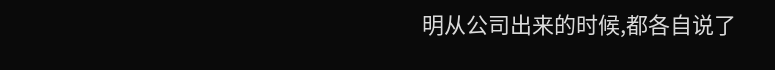明从公司出来的时候,都各自说了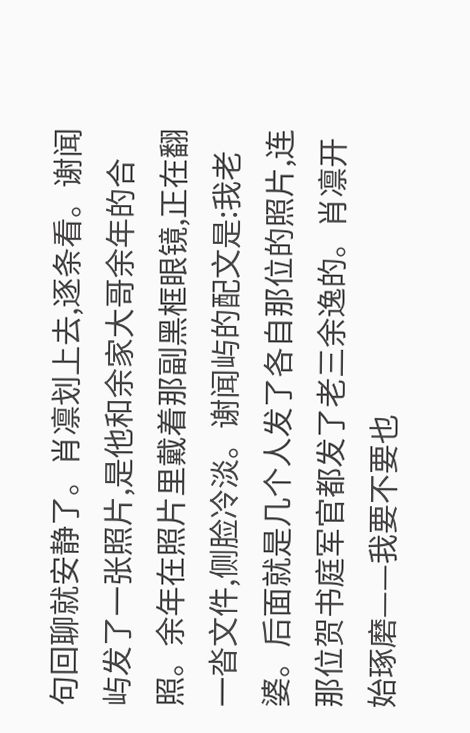句回聊就安静了。肖凛划上去,逐条看。谢闻屿发了一张照片,是他和余家大哥余年的合照。余年在照片里戴着那副黑框眼镜,正在翻一沓文件,侧脸冷淡。谢闻屿的配文是:我老婆。后面就是几个人发了各自那位的照片,连那位贺书庭军官都发了老三余逸的。肖凛开始琢磨——我要不要也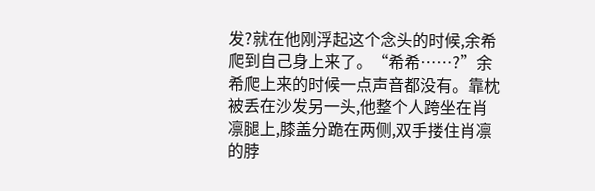发?就在他刚浮起这个念头的时候,余希爬到自己身上来了。“希希……?”余希爬上来的时候一点声音都没有。靠枕被丢在沙发另一头,他整个人跨坐在肖凛腿上,膝盖分跪在两侧,双手搂住肖凛的脖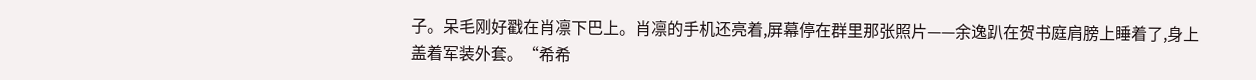子。呆毛刚好戳在肖凛下巴上。肖凛的手机还亮着,屏幕停在群里那张照片——余逸趴在贺书庭肩膀上睡着了,身上盖着军装外套。“希希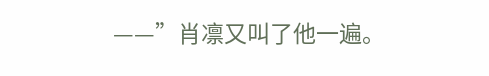——”肖凛又叫了他一遍。